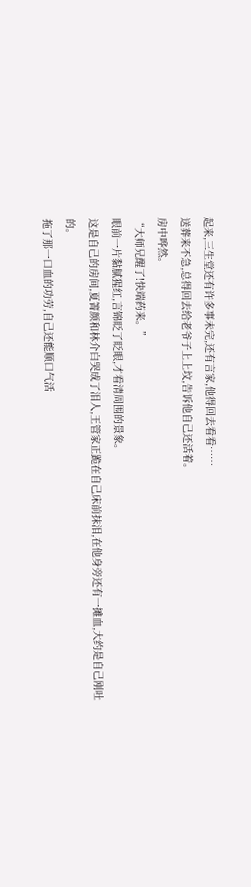起来,三生堂还有许多事未完,还有言家,他得回去看看……
送葬来不急,总得回去给老爷子上上坟,告诉他自己还活着。
房中哗然。
“大师兄醒了!快端药来。”
眼前一片黏腻猩红,言锦眨了眨眼,才看清周围的景象。
这是自己的房间,夏箐颜和林介白哭成了泪人,王管家正跪在自己床前抹泪,在他身旁还有一摊血,大约是自己刚吐的。
拖了那一口血的功劳,自己还能顺口气活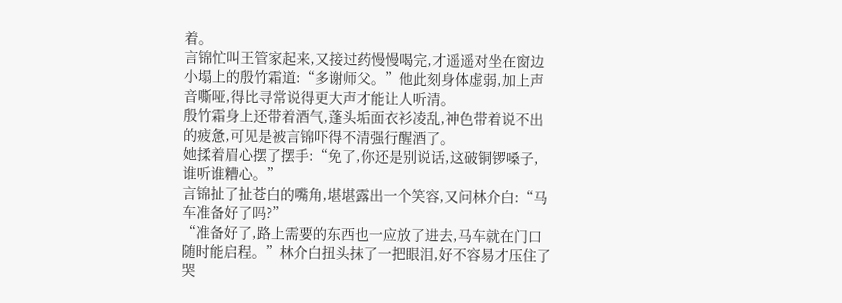着。
言锦忙叫王管家起来,又接过药慢慢喝完,才遥遥对坐在窗边小塌上的殷竹霜道:“多谢师父。”他此刻身体虚弱,加上声音嘶哑,得比寻常说得更大声才能让人听清。
殷竹霜身上还带着酒气,蓬头垢面衣衫凌乱,神色带着说不出的疲惫,可见是被言锦吓得不清强行醒酒了。
她揉着眉心摆了摆手:“免了,你还是别说话,这破铜锣嗓子,谁听谁糟心。”
言锦扯了扯苍白的嘴角,堪堪露出一个笑容,又问林介白:“马车准备好了吗?”
“准备好了,路上需要的东西也一应放了进去,马车就在门口随时能启程。”林介白扭头抹了一把眼泪,好不容易才压住了哭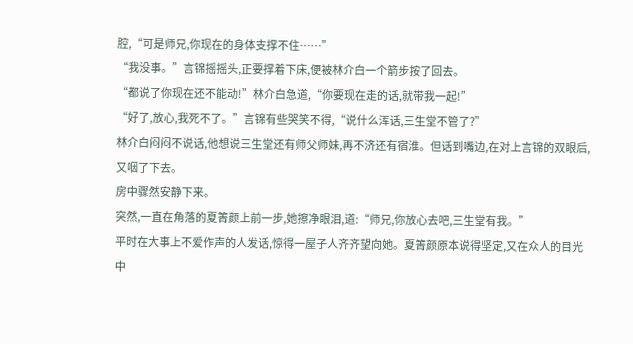腔,“可是师兄,你现在的身体支撑不住……”
“我没事。”言锦摇摇头,正要撑着下床,便被林介白一个箭步按了回去。
“都说了你现在还不能动!”林介白急道,“你要现在走的话,就带我一起!”
“好了,放心,我死不了。”言锦有些哭笑不得,“说什么浑话,三生堂不管了?”
林介白闷闷不说话,他想说三生堂还有师父师妹,再不济还有宿淮。但话到嘴边,在对上言锦的双眼后,又咽了下去。
房中骤然安静下来。
突然,一直在角落的夏箐颜上前一步,她擦净眼泪,道:“师兄,你放心去吧,三生堂有我。”
平时在大事上不爱作声的人发话,惊得一屋子人齐齐望向她。夏箐颜原本说得坚定,又在众人的目光中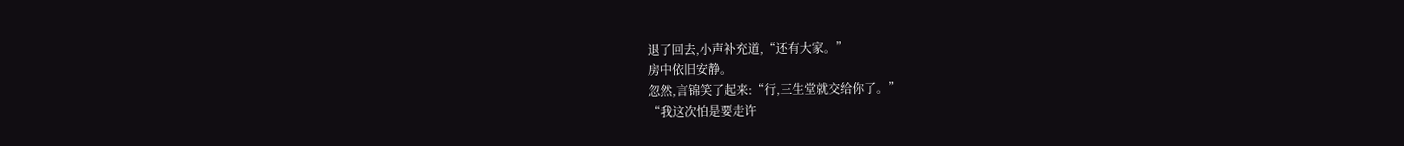退了回去,小声补充道,“还有大家。”
房中依旧安静。
忽然,言锦笑了起来:“行,三生堂就交给你了。”
“我这次怕是要走许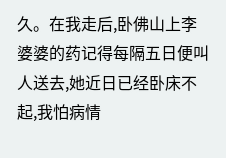久。在我走后,卧佛山上李婆婆的药记得每隔五日便叫人送去,她近日已经卧床不起,我怕病情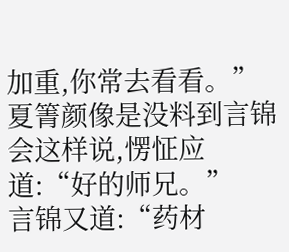加重,你常去看看。”
夏箐颜像是没料到言锦会这样说,愣怔应道:“好的师兄。”
言锦又道:“药材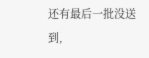还有最后一批没送到,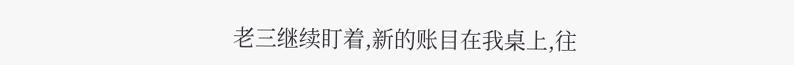老三继续盯着,新的账目在我桌上,往